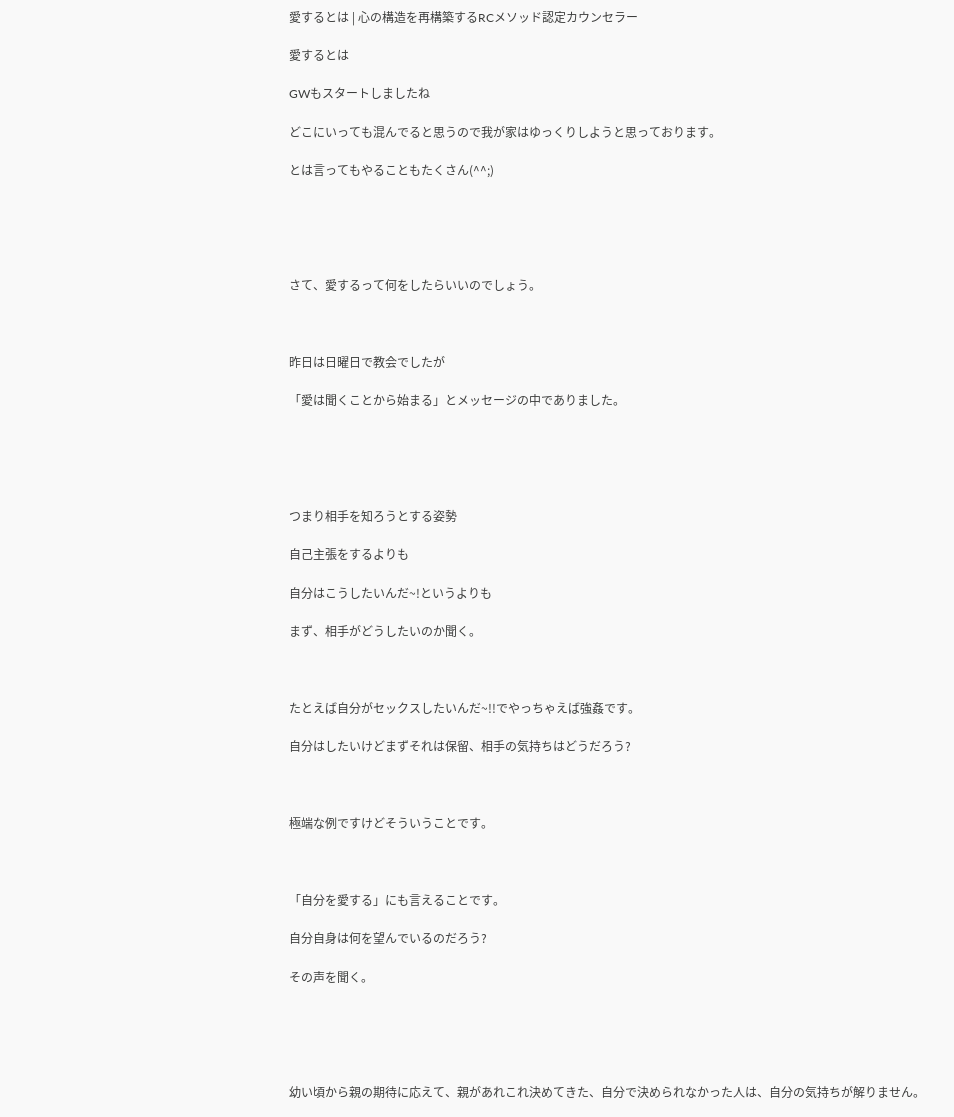愛するとは | 心の構造を再構築するRCメソッド認定カウンセラー

愛するとは

GWもスタートしましたね

どこにいっても混んでると思うので我が家はゆっくりしようと思っております。

とは言ってもやることもたくさん(^^;)





さて、愛するって何をしたらいいのでしょう。



昨日は日曜日で教会でしたが

「愛は聞くことから始まる」とメッセージの中でありました。





つまり相手を知ろうとする姿勢

自己主張をするよりも

自分はこうしたいんだ~!というよりも

まず、相手がどうしたいのか聞く。



たとえば自分がセックスしたいんだ~!!でやっちゃえば強姦です。

自分はしたいけどまずそれは保留、相手の気持ちはどうだろう?



極端な例ですけどそういうことです。



「自分を愛する」にも言えることです。

自分自身は何を望んでいるのだろう?

その声を聞く。





幼い頃から親の期待に応えて、親があれこれ決めてきた、自分で決められなかった人は、自分の気持ちが解りません。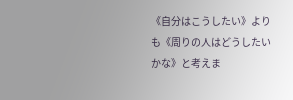《自分はこうしたい》よりも《周りの人はどうしたいかな》と考えま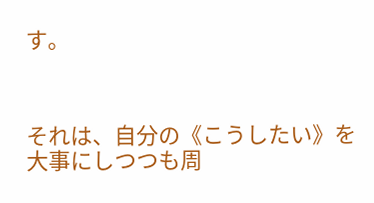す。



それは、自分の《こうしたい》を大事にしつつも周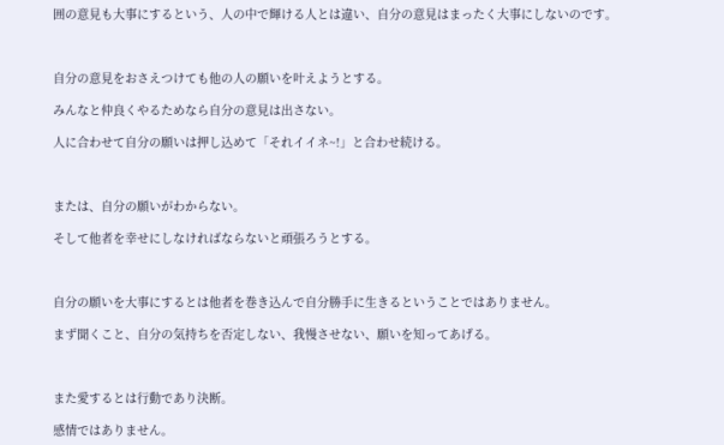囲の意見も大事にするという、人の中で輝ける人とは違い、自分の意見はまったく大事にしないのです。



自分の意見をおさえつけても他の人の願いを叶えようとする。

みんなと仲良くやるためなら自分の意見は出さない。

人に合わせて自分の願いは押し込めて「それイイネ~!」と合わせ続ける。



または、自分の願いがわからない。

そして他者を幸せにしなければならないと頑張ろうとする。



自分の願いを大事にするとは他者を巻き込んで自分勝手に生きるということではありません。

まず聞くこと、自分の気持ちを否定しない、我慢させない、願いを知ってあげる。



また愛するとは行動であり決断。

感情ではありません。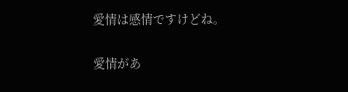愛情は感情ですけどね。

愛情があ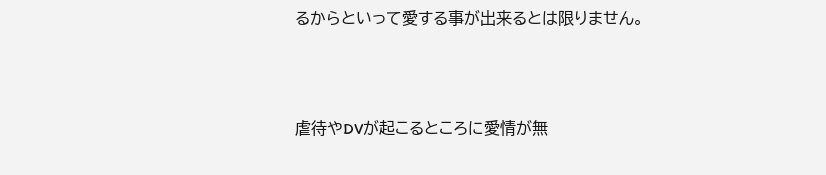るからといって愛する事が出来るとは限りません。



虐待やDVが起こるところに愛情が無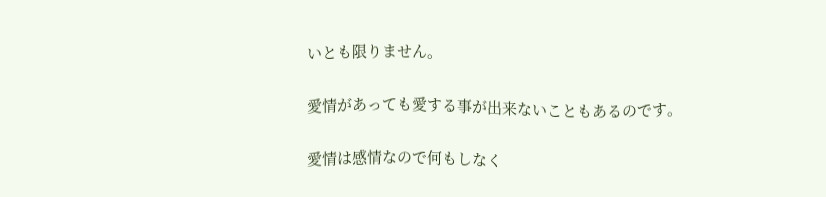いとも限りません。

愛情があっても愛する事が出来ないこともあるのです。

愛情は感情なので何もしなく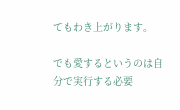てもわき上がります。

でも愛するというのは自分で実行する必要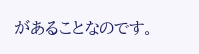があることなのです。